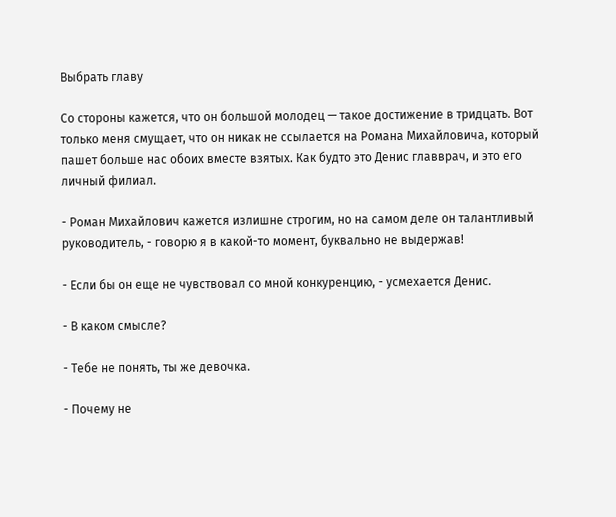Выбрать главу

Со стороны кажется, что он большой молодец — такое достижение в тридцать. Вот только меня смущает, что он никак не ссылается на Романа Михайловича, который пашет больше нас обоих вместе взятых. Как будто это Денис главврач, и это его личный филиал.

- Роман Михайлович кажется излишне строгим, но на самом деле он талантливый руководитель, - говорю я в какой-то момент, буквально не выдержав!

- Если бы он еще не чувствовал со мной конкуренцию, - усмехается Денис.

- В каком смысле?

- Тебе не понять, ты же девочка.

- Почему не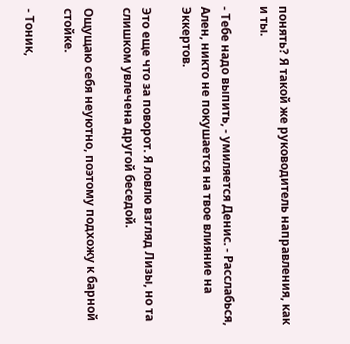понять? Я такой же руководитель направления, как и ты.

- Тебе надо выпить, - умиляется Денис. - Расслабься, Ален, никто не покушается на твое влияние на Эккертов.

Это еще что за поворот. Я ловлю взгляд Лизы, но та слишком увлечена другой беседой.

Ощущаю себя неуютно, поэтому подхожу к барной стойке.

- Тоник,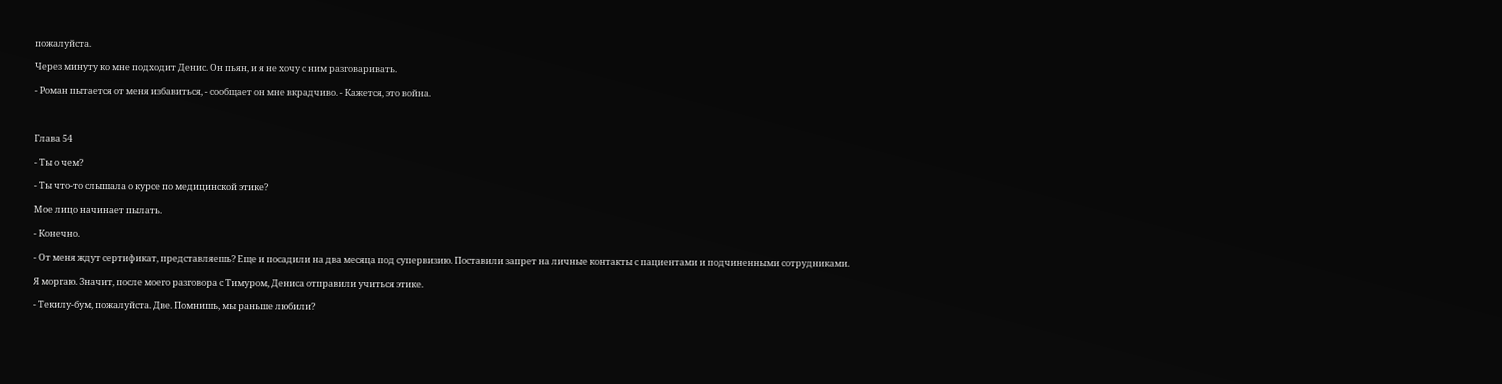пожалуйста.

Через минуту ко мне подходит Денис. Он пьян, и я не хочу с ним разговаривать.

- Роман пытается от меня избавиться, - сообщает он мне вкрадчиво. - Кажется, это война.



Глава 54

- Ты о чем?

- Ты что-то слышала о курсе по медицинской этике?

Мое лицо начинает пылать.

- Конечно.

- От меня ждут сертификат, представляешь? Еще и посадили на два месяца под супервизию. Поставили запрет на личные контакты с пациентами и подчиненными сотрудниками.

Я моргаю. Значит, после моего разговора с Тимуром, Дениса отправили учиться этике.

- Текилу-бум, пожалуйста. Две. Помнишь, мы раньше любили?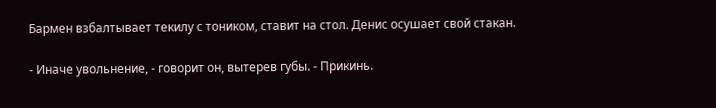Бармен взбалтывает текилу с тоником, ставит на стол. Денис осушает свой стакан.

- Иначе увольнение, - говорит он, вытерев губы. - Прикинь.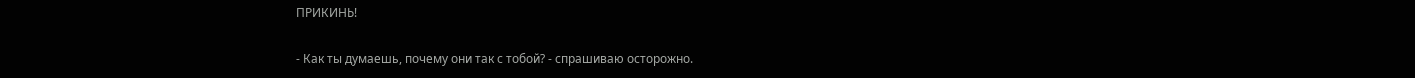ПРИКИНЬ!

- Как ты думаешь, почему они так с тобой? - спрашиваю осторожно.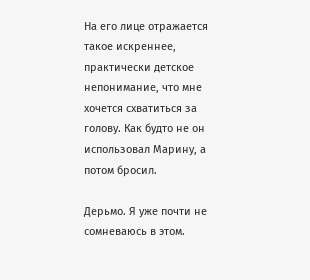На его лице отражается такое искреннее, практически детское непонимание, что мне хочется схватиться за голову. Как будто не он использовал Марину, а потом бросил.

Дерьмо. Я уже почти не сомневаюсь в этом.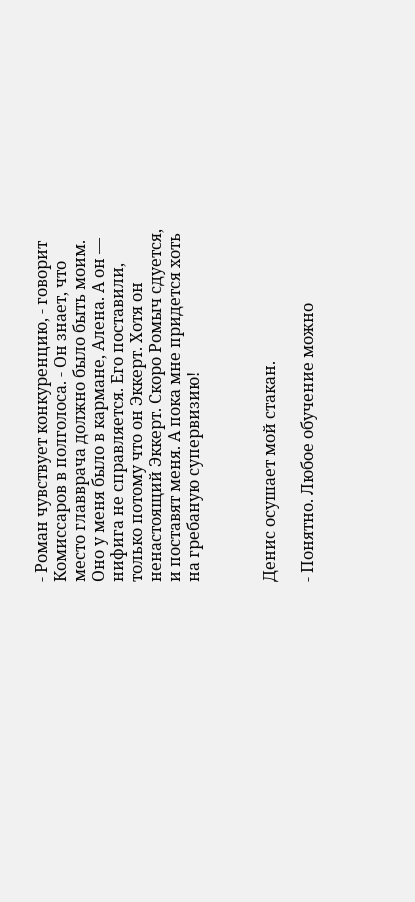- Роман чувствует конкуренцию, - говорит Комиссаров в полголоса. - Он знает, что место главврача должно было быть моим. Оно у меня было в кармане, Алена. А он — нифига не справляется. Его поставили, только потому что он Эккерт. Хотя он ненастоящий Эккерт. Скоро Ромыч сдуется, и поставят меня. А пока мне придется хоть на гребаную супервизию!



Денис осушает мой стакан.

- Понятно. Любое обучение можно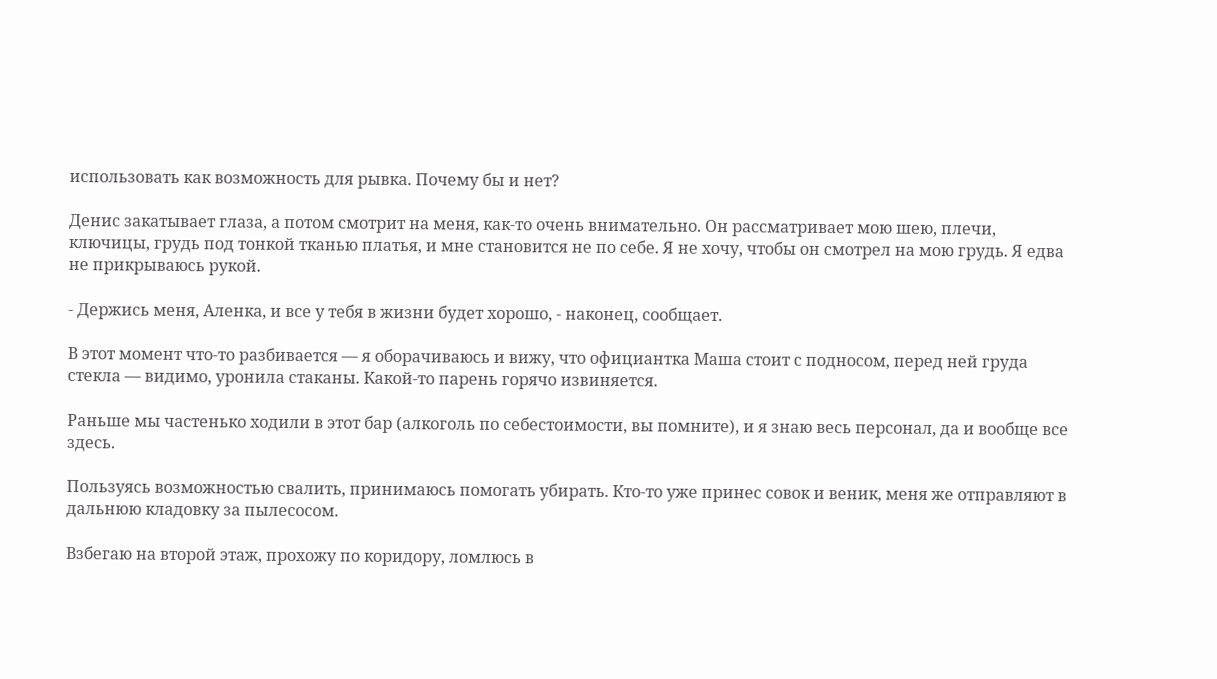использовать как возможность для рывка. Почему бы и нет?

Денис закатывает глаза, а потом смотрит на меня, как-то очень внимательно. Он рассматривает мою шею, плечи, ключицы, грудь под тонкой тканью платья, и мне становится не по себе. Я не хочу, чтобы он смотрел на мою грудь. Я едва не прикрываюсь рукой.

- Держись меня, Аленка, и все у тебя в жизни будет хорошо, - наконец, сообщает.

В этот момент что-то разбивается — я оборачиваюсь и вижу, что официантка Маша стоит с подносом, перед ней груда стекла — видимо, уронила стаканы. Какой-то парень горячо извиняется.

Раньше мы частенько ходили в этот бар (алкоголь по себестоимости, вы помните), и я знаю весь персонал, да и вообще все здесь.

Пользуясь возможностью свалить, принимаюсь помогать убирать. Кто-то уже принес совок и веник, меня же отправляют в дальнюю кладовку за пылесосом.

Взбегаю на второй этаж, прохожу по коридору, ломлюсь в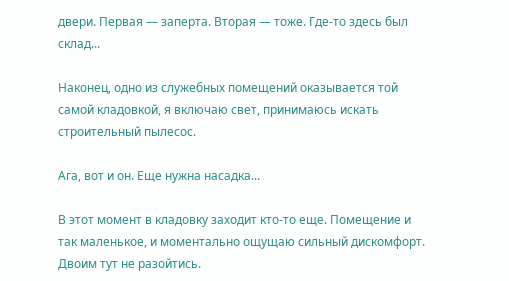двери. Первая — заперта. Вторая — тоже. Где-то здесь был склад...

Наконец, одно из служебных помещений оказывается той самой кладовкой, я включаю свет, принимаюсь искать строительный пылесос.

Ага, вот и он. Еще нужна насадка...

В этот момент в кладовку заходит кто-то еще. Помещение и так маленькое, и моментально ощущаю сильный дискомфорт. Двоим тут не разойтись.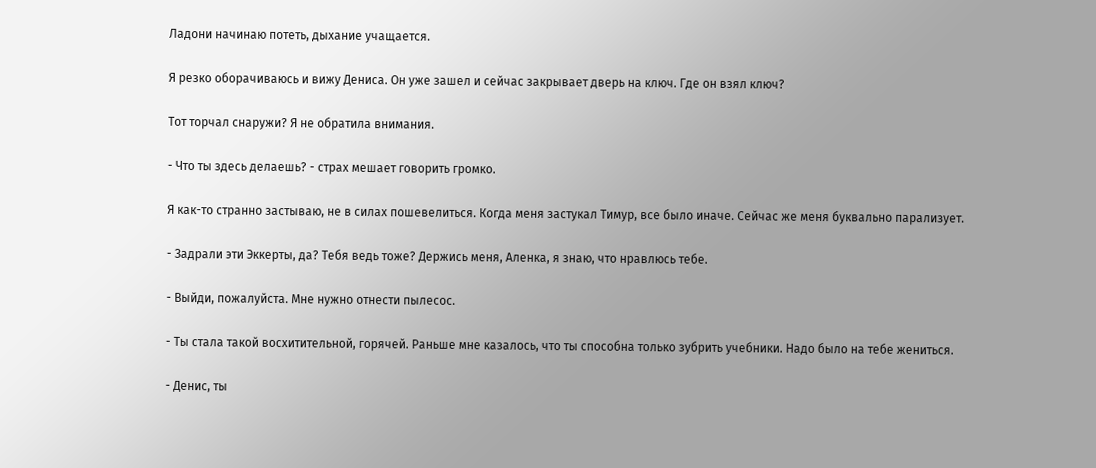Ладони начинаю потеть, дыхание учащается.

Я резко оборачиваюсь и вижу Дениса. Он уже зашел и сейчас закрывает дверь на ключ. Где он взял ключ?

Тот торчал снаружи? Я не обратила внимания.

- Что ты здесь делаешь? - страх мешает говорить громко.

Я как-то странно застываю, не в силах пошевелиться. Когда меня застукал Тимур, все было иначе. Сейчас же меня буквально парализует.

- Задрали эти Эккерты, да? Тебя ведь тоже? Держись меня, Аленка, я знаю, что нравлюсь тебе.

- Выйди, пожалуйста. Мне нужно отнести пылесос.

- Ты стала такой восхитительной, горячей. Раньше мне казалось, что ты способна только зубрить учебники. Надо было на тебе жениться.

- Денис, ты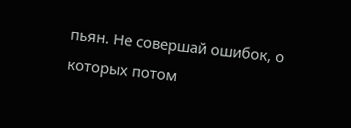пьян. Не совершай ошибок, о которых потом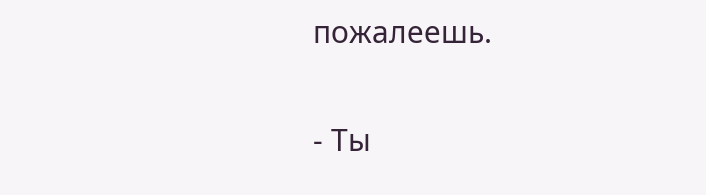пожалеешь.

- Ты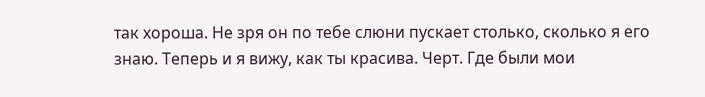так хороша. Не зря он по тебе слюни пускает столько, сколько я его знаю. Теперь и я вижу, как ты красива. Черт. Где были мои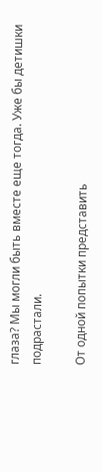глаза? Мы могли быть вместе еще тогда. Уже бы детишки подрастали.

От одной попытки представить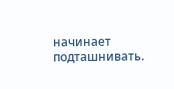начинает подташнивать.